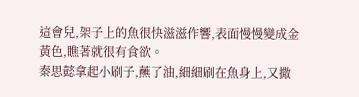這會兒,架子上的魚很快滋滋作響,表面慢慢變成金黃色,瞧著就很有食欲。
秦思懿拿起小刷子,蘸了油,細細刷在魚身上,又撒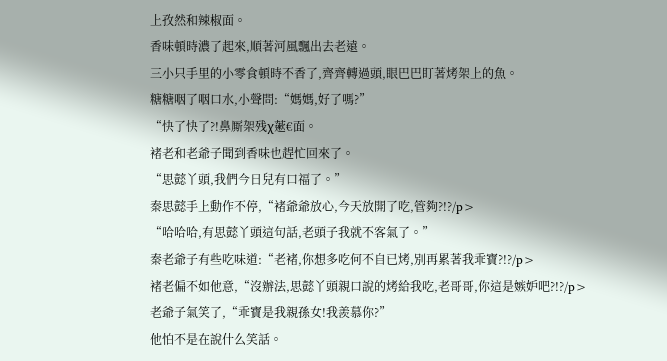上孜然和辣椒面。
香味頓時濃了起來,順著河風飄出去老遠。
三小只手里的小零食頓時不香了,齊齊轉過頭,眼巴巴盯著烤架上的魚。
糖糖咽了咽口水,小聲問:“媽媽,好了嗎?”
“快了快了?!鼻厮架残χ藗€面。
褚老和老爺子聞到香味也趕忙回來了。
“思懿丫頭,我們今日兒有口福了。”
秦思懿手上動作不停,“褚爺爺放心,今天放開了吃,管夠?!?/p>
“哈哈哈,有思懿丫頭這句話,老頭子我就不客氣了。”
秦老爺子有些吃味道:“老褚,你想多吃何不自已烤,別再累著我乖寶?!?/p>
褚老偏不如他意,“沒辦法,思懿丫頭親口說的烤給我吃,老哥哥,你這是嫉妒吧?!?/p>
老爺子氣笑了,“乖寶是我親孫女!我羨慕你?”
他怕不是在說什么笑話。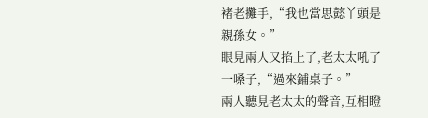褚老攤手,“我也當思懿丫頭是親孫女。”
眼見兩人又掐上了,老太太吼了一嗓子,“過來鋪桌子。”
兩人聽見老太太的聲音,互相瞪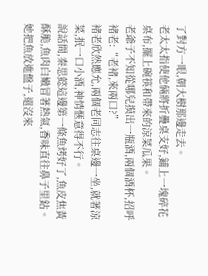了對方一眼,朝大樹那邊走去。
老太太指使他倆將折疊桌支好,鋪上一塊碎花桌布,擺上碗筷和帶來的涼菜瓜果。
老爺子不知從哪兒摸出一瓶酒,兩個酒杯,招呼褚老:“老褚,來兩口?”
褚老欣然應允,兩個老同志往桌邊一坐,就著涼菜,抿一口小酒,神情愜意得不行。
說話間,秦思懿這邊第一條魚烤好了,魚皮焦黃酥脆,魚肉白嫩冒著熱氣,香味直往鼻子里鉆。
她把魚放進盤子,還沒來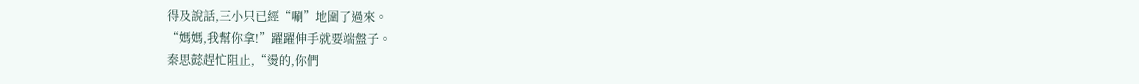得及說話,三小只已經“唰”地圍了過來。
“媽媽,我幫你拿!”躍躍伸手就要端盤子。
秦思懿趕忙阻止,“燙的,你們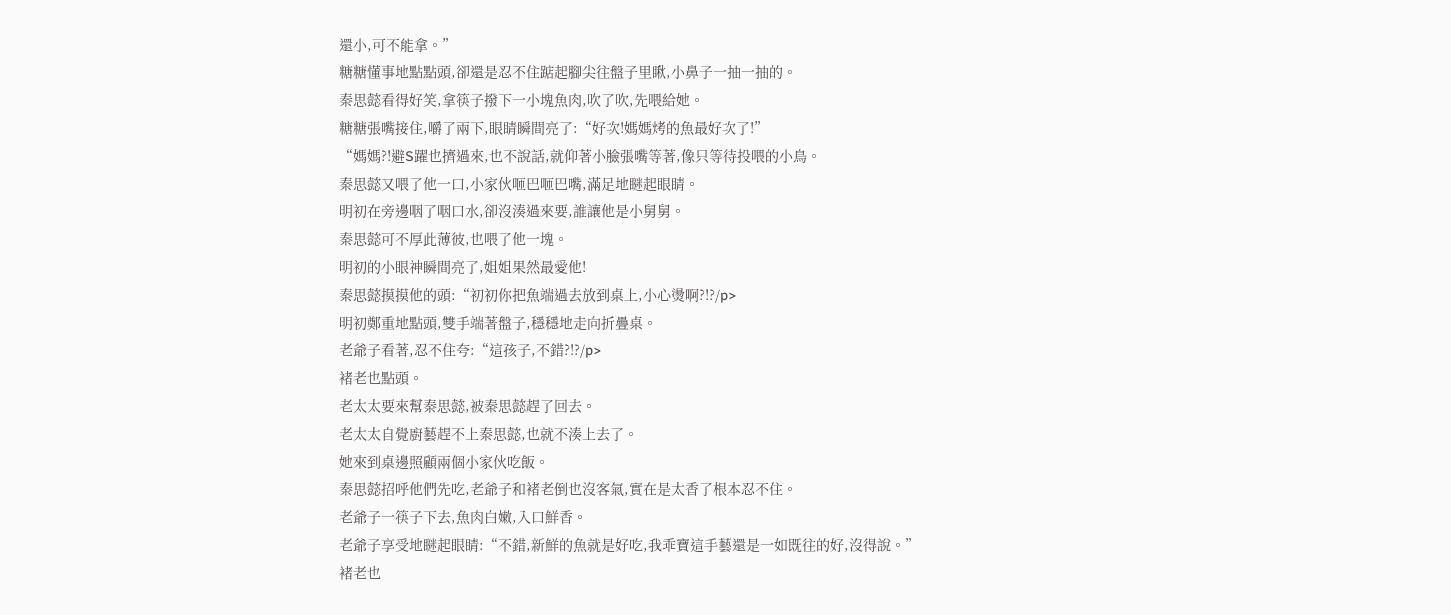還小,可不能拿。”
糖糖懂事地點點頭,卻還是忍不住踮起腳尖往盤子里瞅,小鼻子一抽一抽的。
秦思懿看得好笑,拿筷子撥下一小塊魚肉,吹了吹,先喂給她。
糖糖張嘴接住,嚼了兩下,眼睛瞬間亮了:“好次!媽媽烤的魚最好次了!”
“媽媽?!避S躍也擠過來,也不說話,就仰著小臉張嘴等著,像只等待投喂的小鳥。
秦思懿又喂了他一口,小家伙咂巴咂巴嘴,滿足地瞇起眼睛。
明初在旁邊咽了咽口水,卻沒湊過來要,誰讓他是小舅舅。
秦思懿可不厚此薄彼,也喂了他一塊。
明初的小眼神瞬間亮了,姐姐果然最愛他!
秦思懿摸摸他的頭:“初初你把魚端過去放到桌上,小心燙啊?!?/p>
明初鄭重地點頭,雙手端著盤子,穩穩地走向折疊桌。
老爺子看著,忍不住夸:“這孩子,不錯?!?/p>
褚老也點頭。
老太太要來幫秦思懿,被秦思懿趕了回去。
老太太自覺廚藝趕不上秦思懿,也就不湊上去了。
她來到桌邊照顧兩個小家伙吃飯。
秦思懿招呼他們先吃,老爺子和褚老倒也沒客氣,實在是太香了根本忍不住。
老爺子一筷子下去,魚肉白嫩,入口鮮香。
老爺子享受地瞇起眼睛:“不錯,新鮮的魚就是好吃,我乖寶這手藝還是一如既往的好,沒得說。”
褚老也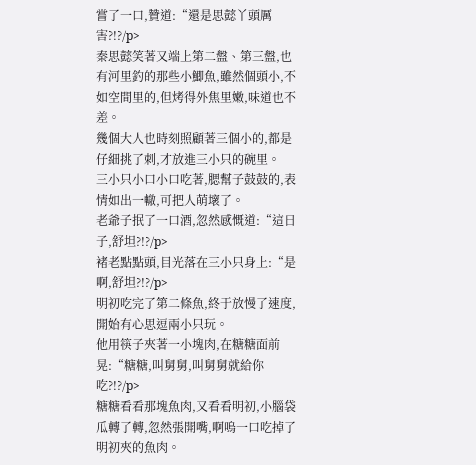嘗了一口,贊道:“還是思懿丫頭厲害?!?/p>
秦思懿笑著又端上第二盤、第三盤,也有河里釣的那些小鯽魚,雖然個頭小,不如空間里的,但烤得外焦里嫩,味道也不差。
幾個大人也時刻照顧著三個小的,都是仔細挑了刺,才放進三小只的碗里。
三小只小口小口吃著,腮幫子鼓鼓的,表情如出一轍,可把人萌壞了。
老爺子抿了一口酒,忽然感慨道:“這日子,舒坦?!?/p>
褚老點點頭,目光落在三小只身上:“是啊,舒坦?!?/p>
明初吃完了第二條魚,終于放慢了速度,開始有心思逗兩小只玩。
他用筷子夾著一小塊肉,在糖糖面前晃:“糖糖,叫舅舅,叫舅舅就給你吃?!?/p>
糖糖看看那塊魚肉,又看看明初,小腦袋瓜轉了轉,忽然張開嘴,啊嗚一口吃掉了明初夾的魚肉。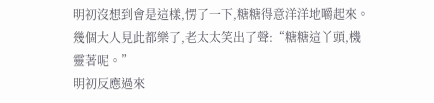明初沒想到會是這樣,愣了一下,糖糖得意洋洋地嚼起來。
幾個大人見此都樂了,老太太笑出了聲:“糖糖這丫頭,機靈著呢。”
明初反應過來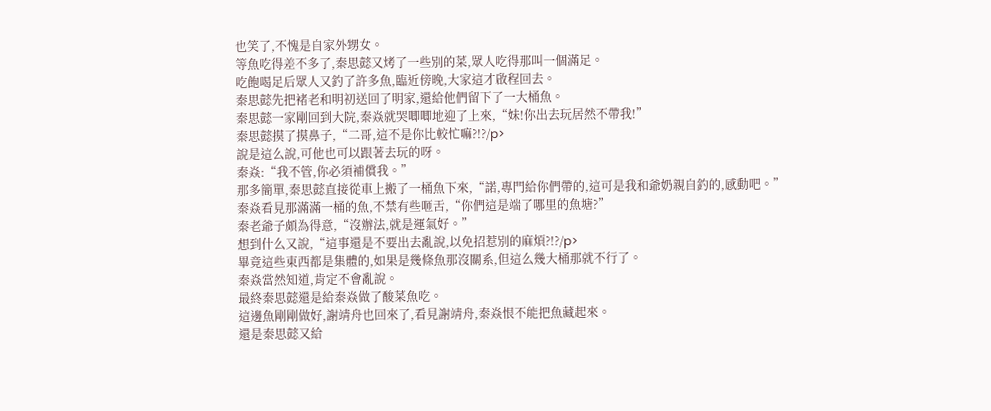也笑了,不愧是自家外甥女。
等魚吃得差不多了,秦思懿又烤了一些別的菜,眾人吃得那叫一個滿足。
吃飽喝足后眾人又釣了許多魚,臨近傍晚,大家這才啟程回去。
秦思懿先把褚老和明初送回了明家,還給他們留下了一大桶魚。
秦思懿一家剛回到大院,秦焱就哭唧唧地迎了上來,“妹!你出去玩居然不帶我!”
秦思懿摸了摸鼻子,“二哥,這不是你比較忙嘛?!?/p>
說是這么說,可他也可以跟著去玩的呀。
秦焱:“我不管,你必須補償我。”
那多簡單,秦思懿直接從車上搬了一桶魚下來,“諾,專門給你們帶的,這可是我和爺奶親自釣的,感動吧。”
秦焱看見那滿滿一桶的魚,不禁有些咂舌,“你們這是端了哪里的魚塘?”
秦老爺子頗為得意,“沒辦法,就是運氣好。”
想到什么又說,“這事還是不要出去亂說,以免招惹別的麻煩?!?/p>
畢竟這些東西都是集體的,如果是幾條魚那沒關系,但這么幾大桶那就不行了。
秦焱當然知道,肯定不會亂說。
最終秦思懿還是給秦焱做了酸菜魚吃。
這邊魚剛剛做好,謝靖舟也回來了,看見謝靖舟,秦焱恨不能把魚藏起來。
還是秦思懿又給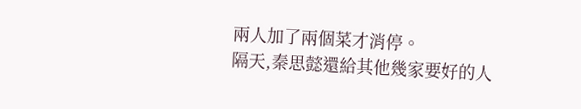兩人加了兩個菜才消停。
隔天,秦思懿還給其他幾家要好的人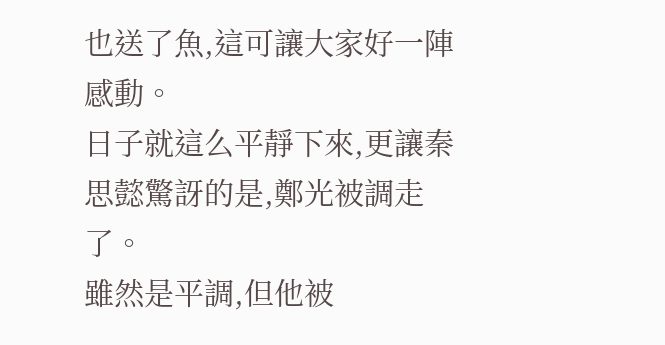也送了魚,這可讓大家好一陣感動。
日子就這么平靜下來,更讓秦思懿驚訝的是,鄭光被調走了。
雖然是平調,但他被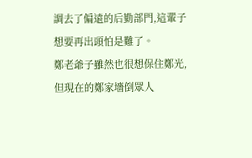調去了偏遠的后勤部門,這輩子想要再出頭怕是難了。
鄭老爺子雖然也很想保住鄭光,但現在的鄭家墻倒眾人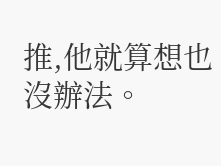推,他就算想也沒辦法。